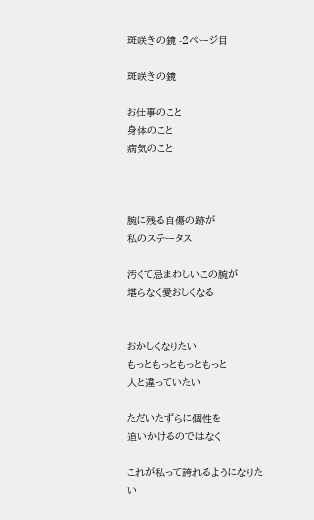斑咲きの鏡 -2ページ目

斑咲きの鏡

お仕事のこと
身体のこと
病気のこと



腕に残る自傷の跡が
私のステータス

汚くて忌まわしいこの腕が
堪らなく愛おしくなる


おかしくなりたい
もっともっともっともっと
人と違っていたい

ただいたずらに個性を
追いかけるのではなく

これが私って誇れるようになりたい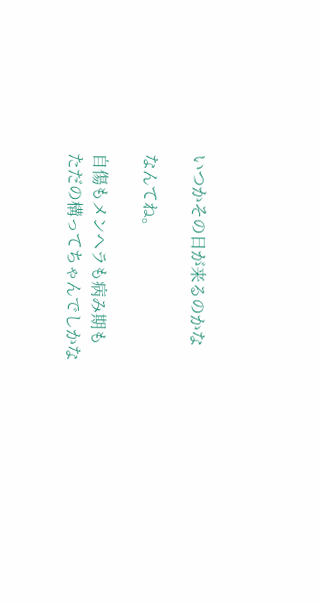いつかその日が来るのかな

なんてね。

自傷もメンヘラも病み期も
ただの構ってちゃんでしかな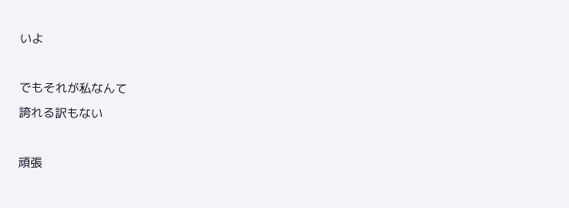いよ

でもそれが私なんて
誇れる訳もない

頑張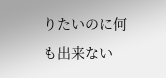りたいのに何も出来ない